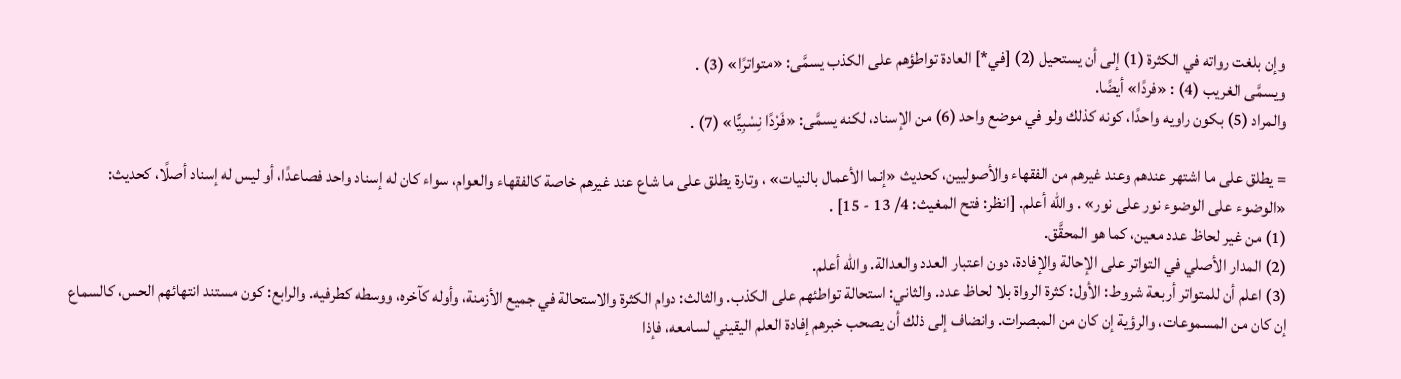وإن بلغت رواته في الكثرة (1) إلى أن يستحيل (2) [في*] العادة تواطؤهم على الكذب يسمَّى: «متواترًا» (3) .
ويسمَّى الغريب (4) : «فردًا» أيضًا.
والمراد (5) بكون راويه واحدًا، كونه كذلك ولو في موضع واحد (6) من الإسناد، لكنه يسمَّى: «فَرْدًا نِسْبِيًّا» (7) .

= يطلق على ما اشتهر عندهم وعند غيرهم من الفقهاء والأصوليين، كحديث «إنما الأعمال بالنيات» ، وتارة يطلق على ما شاع عند غيرهم خاصة كالفقهاء والعوام، سواء كان له إسناد واحد فصاعدًا، أو ليس له إسناد أصلًا، كحديث: «الوضوء على الوضوء نور على نور» . والله أعلم. [انظر: فتح المغيث: 4/ 13 - 15] .
(1) من غير لحاظ عدد معين، کما هو المحقَّق.
(2) المدار الأصلي في التواتر على الإحالة والإفادة، دون اعتبار العدد والعدالة. والله أعلم.
(3) اعلم أن للمتواتر أربعة شروط: الأول: كثرة الرواة بلا لحاظ عدد. والثاني: استحالة تواطئهم على الكذب. والثالث: دوام الكثرة والاستحالة في جميع الأزمنة، وأوله كآخره، ووسطه كطرفيه. والرابع: كون مستند انتهائهم الحس، كالسماع إن كان من المسموعات، والرؤية إن كان من المبصرات. وانضاف إلى ذلك أن يصحب خبرهم إفادة العلم اليقيني لسامعه، فإذا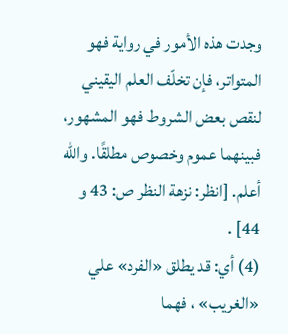وجدت هذه الأمور في رواية فهو المتواتر، فإن تخلّف العلم اليقيني لنقص بعض الشروط فهو المشهور، فبينهما عموم وخصوص مطلقًا. والله أعلم. [انظر: نزهة النظر ص: 43 و 44] .
(4) أي: قد يطلق «الفرد» علي «الغريب» ، فهما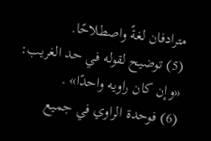مترادفان لغةً واصطلاحًا.
(5) توضيح لقوله في حد الغريب: «وإن كان راويه واحدًا» .
(6) فوحدة الراوي في جميع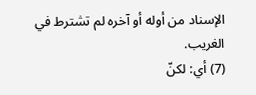الإسناد من أوله أو آخره لم تشترط في الغريب.
(7) أي: لكنّ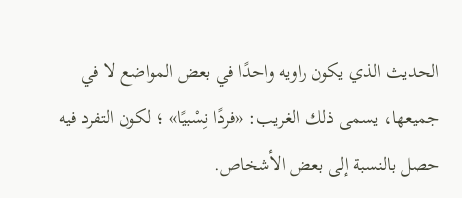الحديث الذي يكون راويه واحدًا في بعض المواضع لا في جميعها، يسمى ذلك الغريب: «فردًا نِسْبيًا» ؛ لكون التفرد فيه حصل بالنسبة إلى بعض الأشخاص.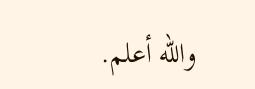والله أعلم.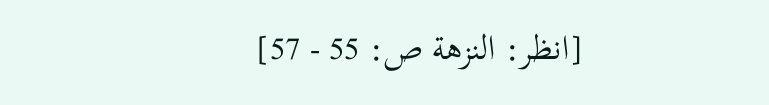[انظر: النزهة ص: 55 - 57]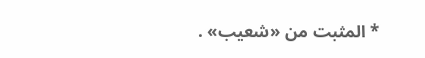* المثبت من «شعيب» .